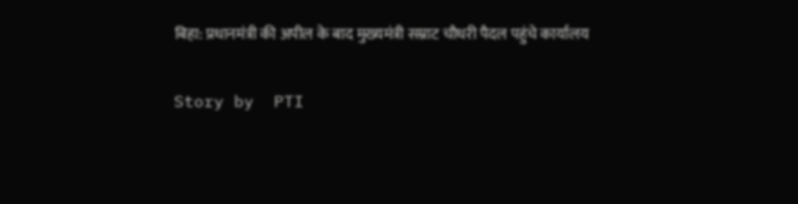बिहा: प्रधानमंत्री की अपील के बाद मुख्यमंत्री सम्राट चौधरी पैदल पहुंचे कार्यालय

Story by  PTI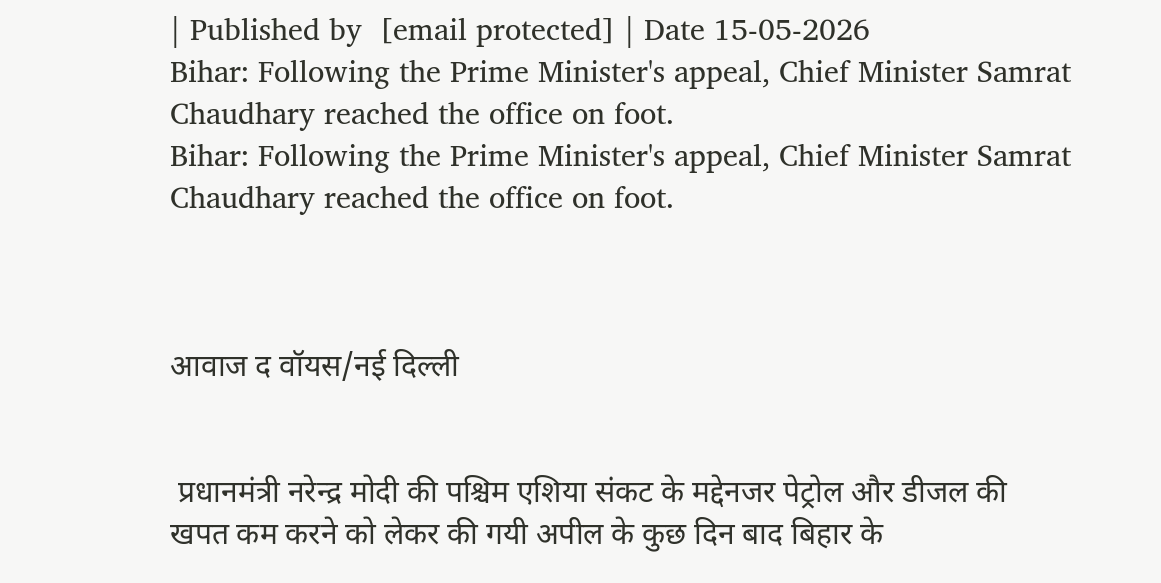| Published by  [email protected] | Date 15-05-2026
Bihar: Following the Prime Minister's appeal, Chief Minister Samrat Chaudhary reached the office on foot.
Bihar: Following the Prime Minister's appeal, Chief Minister Samrat Chaudhary reached the office on foot.



आवाज द वॉयस/नई दिल्ली


 प्रधानमंत्री नरेन्द्र मोदी की पश्चिम एशिया संकट के मद्देनजर पेट्रोल और डीजल की खपत कम करने को लेकर की गयी अपील के कुछ दिन बाद बिहार के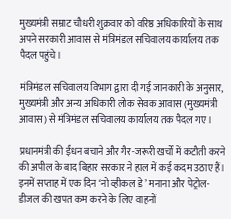मुख्यमंत्री सम्राट चौधरी शुक्रवार को वरिष्ठ अधिकारियों के साथ अपने सरकारी आवास से मंत्रिमंडल सचिवालय कार्यालय तक पैदल पहुंचे।

मंत्रिमंडल सचिवालय विभाग द्वारा दी गई जानकारी के अनुसार, मुख्यमंत्री और अन्य अधिकारी लोक सेवक आवास (मुख्यमंत्री आवास) से मंत्रिमंडल सचिवालय कार्यालय तक पैदल गए।

प्रधानमंत्री की ईंधन बचाने और गैर-जरूरी खर्चों में कटौती करने की अपील के बाद बिहार सरकार ने हाल में कई कदम उठाए हैं। इनमें सप्ताह में एक दिन ‘नो व्हीकल डे’ मनाना और पेट्रोल-डीजल की खपत कम करने के लिए वाहनों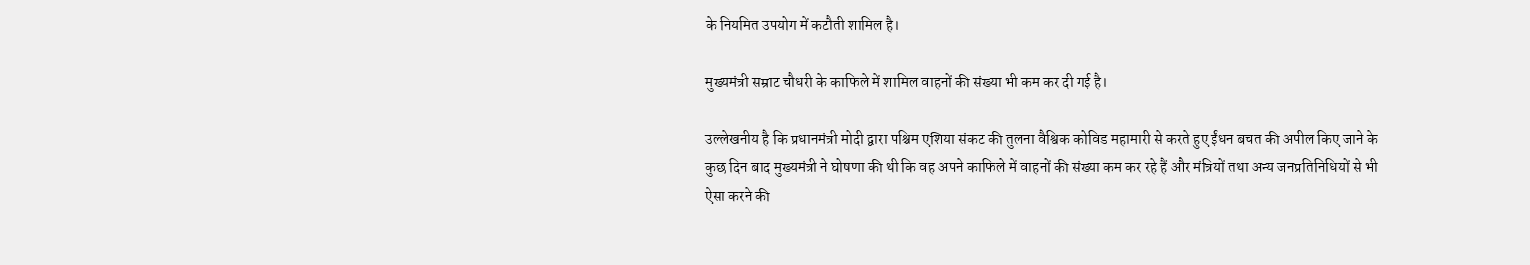के नियमित उपयोग में कटौती शामिल है।

मुख्यमंत्री सम्राट चौधरी के काफिले में शामिल वाहनों की संख्या भी कम कर दी गई है।

उल्लेखनीय है कि प्रधानमंत्री मोदी द्वारा पश्चिम एशिया संकट की तुलना वैश्विक कोविड महामारी से करते हुए ईंधन बचत की अपील किए जाने के कुछ दिन बाद मुख्यमंत्री ने घोषणा की थी कि वह अपने काफिले में वाहनों की संख्या कम कर रहे हैं और मंत्रियों तथा अन्य जनप्रतिनिधियों से भी ऐसा करने की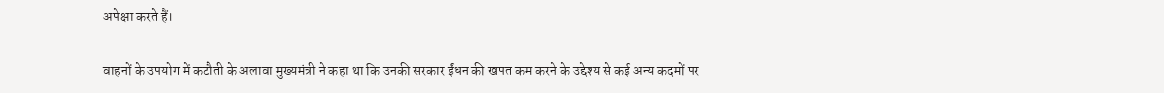अपेक्षा करते हैं।

वाहनों के उपयोग में कटौती के अलावा मुख्यमंत्री ने कहा था कि उनकी सरकार ईंधन की खपत कम करने के उद्देश्य से कई अन्य कदमों पर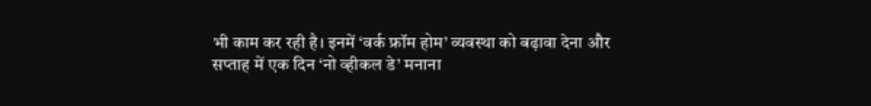भी काम कर रही है। इनमें ‘वर्क फ्रॉम होम’ व्यवस्था को बढ़ावा देना और सप्ताह में एक दिन ‘नो व्हीकल डे’ मनाना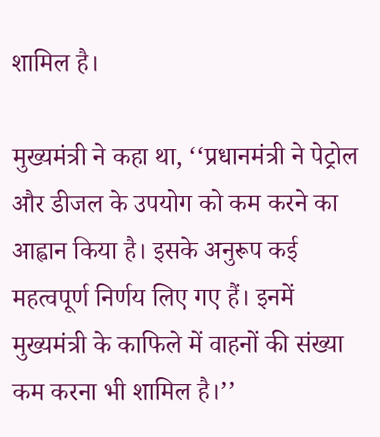शामिल है।

मुख्यमंत्री ने कहा था, ‘‘प्रधानमंत्री ने पेट्रोल और डीजल के उपयोग को कम करने का आह्वान किया है। इसके अनुरूप कई महत्वपूर्ण निर्णय लिए गए हैं। इनमें मुख्यमंत्री के काफिले में वाहनों की संख्या कम करना भी शामिल है।’’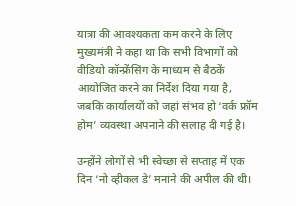यात्रा की आवश्यकता कम करने के लिए मुख्यमंत्री ने कहा था कि सभी विभागों को वीडियो कॉन्फ्रेंसिंग के माध्यम से बैठकें आयोजित करने का निर्देश दिया गया है, जबकि कार्यालयों को जहां संभव हो ‘वर्क फ्रॉम होम’ व्यवस्था अपनाने की सलाह दी गई है।

उन्होंने लोगों से भी स्वेच्छा से सप्ताह में एक दिन ‘नो व्हीकल डे’ मनाने की अपील की थी।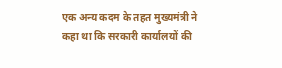एक अन्य कदम के तहत मुख्यमंत्री ने कहा था कि सरकारी कार्यालयों की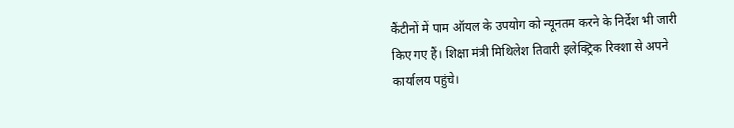कैंटीनों में पाम ऑयल के उपयोग को न्यूनतम करने के निर्देश भी जारी किए गए हैं। शिक्षा मंत्री मिथिलेश तिवारी इलेक्ट्रिक रिक्शा से अपने कार्यालय पहुंचे।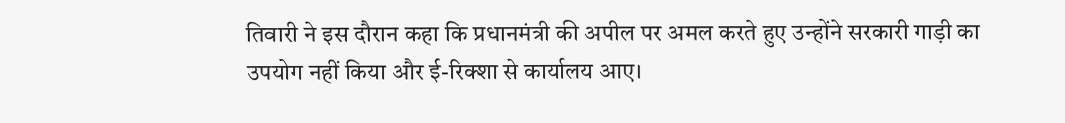तिवारी ने इस दौरान कहा कि प्रधानमंत्री की अपील पर अमल करते हुए उन्होंने सरकारी गाड़ी का उपयोग नहीं किया और ई-रिक्शा से कार्यालय आए।